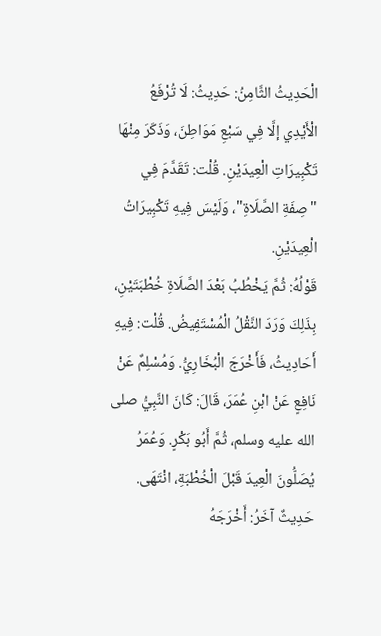الْحَدِيثُ الثَّامِنُ: حَدِيثُ: لَا تُرْفَعُ الْأَيْدِي إلَّا فِي سَبْعِ مَوَاطِنَ، وَذَكَرَ مِنْهَا تَكْبِيرَاتِ الْعِيدَيْنِ. قُلْت: تَقَدَّمَ فِي "صِفَةِ الصَّلَاةِ"، وَلَيْسَ فِيهِ تَكْبِيرَاتُ الْعِيدَيْنِ.
قَوْلُهُ: ثُمَّ يَخْطُبُ بَعْدَ الصَّلَاةِ خُطْبَتَيْنِ، بِذَلِكَ وَرَدَ النَّقْلُ الْمُسْتَفِيضُ. قُلْت: فِيهِ أَحَادِيثُ، فَأَخْرَجَ الْبُخَارِيُّ. وَمُسْلِمٌ عَنْ نَافِعٍ عَنْ ابْنِ عُمَرَ، قَالَ: كَانَ النَّبِيُّ صلى الله عليه وسلم، ثُمَّ أَبُو بَكْرٍ. وَعُمَرُ يُصَلُّونَ الْعِيدَ قَبْلَ الْخُطْبَةِ، انْتَهَى.
حَدِيثٌ آخَرُ: أَخْرَجَهُ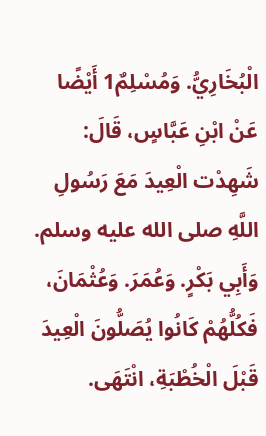الْبُخَارِيُّ. وَمُسْلِمٌ1 أَيْضًا عَنْ ابْنِ عَبَّاسٍ، قَالَ: شَهِدْت الْعِيدَ مَعَ رَسُولِ اللَّهِ صلى الله عليه وسلم. وَأَبِي بَكْرٍ. وَعُمَرَ. وَعُثْمَانَ، فَكُلُّهُمْ كَانُوا يُصَلُّونَ الْعِيدَ قَبْلَ الْخُطْبَةِ، انْتَهَى.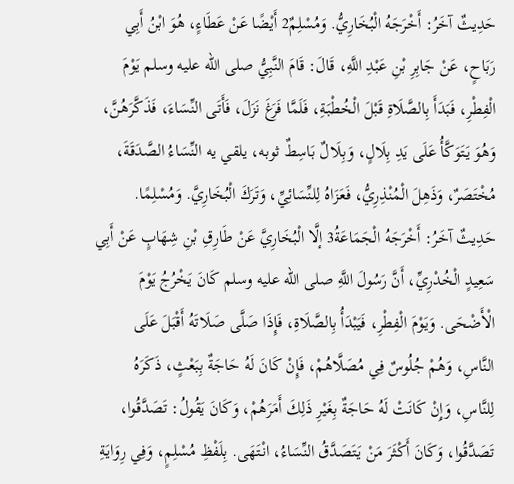حَدِيثٌ آخَرُ: أَخْرَجَهُ الْبُخَارِيُّ. وَمُسْلِمٌ2 أَيْضًا عَنْ عَطَاءٍ، هُوَ ابْنُ أَبِي رَبَاحٍ، عَنْ جَابِرِ بْنِ عَبْدِ اللَّهِ، قَالَ: قَامَ النَّبِيُّ صلى الله عليه وسلم يَوْمَ الْفِطْرِ، فَبَدَأَ بِالصَّلَاةِ قَبْلَ الْخُطْبَةِ، فَلَمَّا فَرَغَ نَزَلَ، فَأَتَى النِّسَاءَ، فَذَكَّرَهُنَّ، وَهُوَ يَتَوَكَّأُ عَلَى يَدِ بِلَالٍ، وَبِلَالٌ بَاسِطٌ ثوبه، يلقي يه النِّسَاءُ الصَّدَقَةَ، مُخْتَصَرٌ، وَذَهِلَ الْمُنْذِرِيُّ، فَعَزَاهُ لِلنِّسَائِيِّ، وَتَرَكَ الْبُخَارِيَّ. وَمُسْلِمًا.
حَدِيثٌ آخَرُ: أَخْرَجَهُ الْجَمَاعَةُ3 إلَّا الْبُخَارِيَّ عَنْ طَارِقِ بْنِ شِهَابٍ عَنْ أَبِي سَعِيدٍ الْخُدْرِيِّ، أَنَّ رَسُولَ اللَّهِ صلى الله عليه وسلم كَانَ يَخْرُجُ يَوْمَ الْأَضْحَى. وَيَوْمَ الْفِطْرِ، فَيَبْدَأُ بِالصَّلَاةِ، فَإِذَا صَلَّى صَلَاتَهُ أَقْبَلَ عَلَى النَّاسِ، وَهُمْ جُلُوسٌ فِي مُصَلَّاهُمْ، فَإِنْ كَانَ لَهُ حَاجَةٌ بِبَعْثٍ، ذَكَرَهُ لِلنَّاسِ، وَإِنْ كَانَتْ لَهُ حَاجَةٌ بِغَيْرِ ذَلِكَ أَمَرَهُمْ، وَكَانَ يَقُولُ: تَصَدَّقُوا، تَصَدَّقُوا، وَكَانَ أَكْثَرَ مَنْ يَتَصَدَّقُ النِّسَاءُ، انْتَهَى. بِلَفْظِ مُسْلِمٍ، وَفِي رِوَايَةِ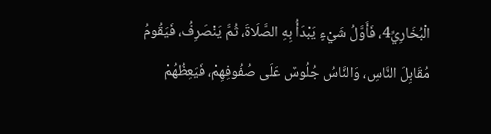الْبُخَارِيِّ4، فَأَوَّلُ شَيْءٍ يَبْدَأُ بِهِ الصَّلَاةَ، ثُمَّ يَنْصَرِفُ، فَيَقُومُ مُقَابِلَ النَّاسِ، وَالنَّاسُ جُلُوسٌ عَلَى صُفُوفِهِمْ، فَيَعِظُهُمْ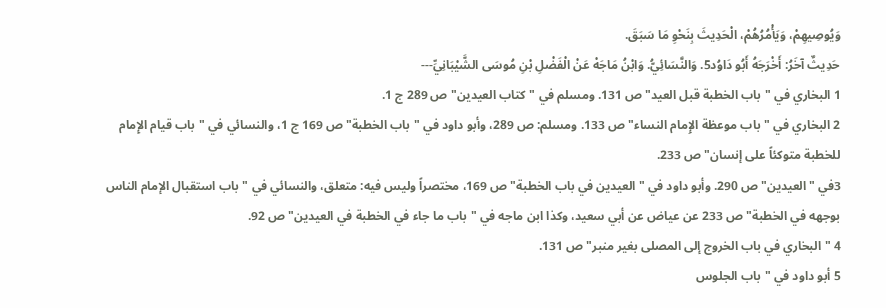وَيُوصِيهِمْ، وَيَأْمُرُهُمْ، الْحَدِيثَ بِنَحْوِ مَا سَبَقَ.
حَدِيثٌ آخَرُ: أَخْرَجَهُ أَبُو دَاوُد5. وَالنَّسَائِيُّ. وَابْنُ مَاجَهْ عَنْ الْفَضْلِ بْنِ مُوسَى الشَّيْبَانِيِّ---
1 البخاري في "باب الخطبة قبل العيد" ص 131. ومسلم في "كتاب العيدين" ص 289 ج 1.
2 البخاري في "باب موعظة الإِمام النساء" ص 133. ومسلم: ص 289، وأبو داود في "باب الخطبة" ص 169 ج 1، والنسائي في "باب قيام الإِمام للخطبة متوكئاً على إنسان" ص 233.
3في "العيدين" ص 290. وأبو داود في "العيدين في باب الخطبة" ص 169، مختصراً وليس فيه: متعلق، والنسائي في "باب استقبال الإمام الناس بوجهه في الخطبة" ص 233 عن عياض عن أبي سعيد، وكذا ابن ماجه في "باب ما جاء في الخطبة في العيدين" ص 92.
4 "البخاري في باب الخروج إلى المصلى بغير منبر" ص 131.
5 أبو داود في "باب الجلوس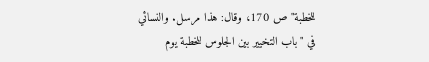للخطبة" ص 170، وقال: هذا مرسل. والنسائي في "باب التخيير بين الجلوس للخطبة يوم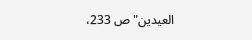العيدين" ص 233،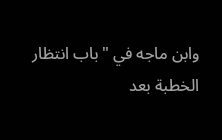وابن ماجه في "باب انتظار الخطبة بعد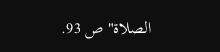الصلاة" ص 93.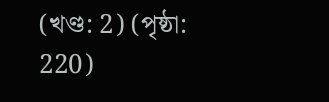(খণ্ড: 2) (পৃষ্ঠা: 220)